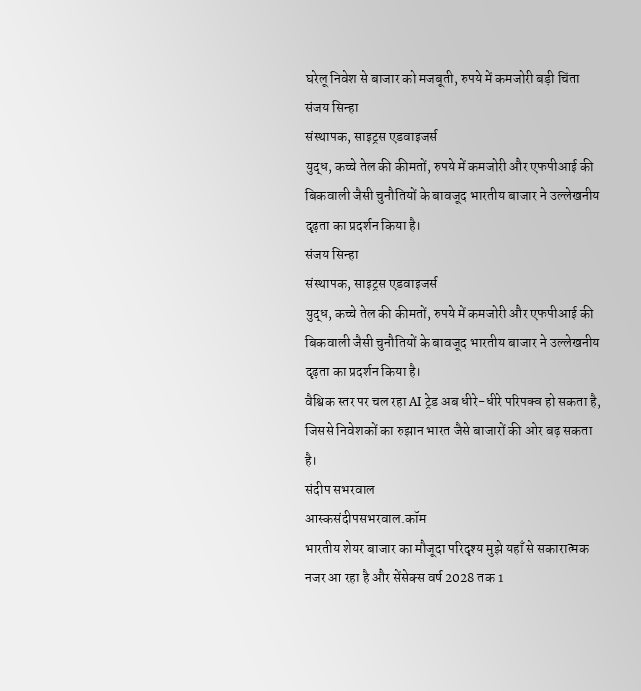घरेलू निवेश से बाजार को मजबूती, रुपये में कमजोरी बड़ी चिंता
संजय सिन्हा
संस्थापक, साइट्रस एडवाइजर्स
युद्ध, कच्चे तेल की कीमतों, रुपये में कमजोरी और एफपीआई की बिकवाली जैसी चुनौतियों के बावजूद भारतीय बाजार ने उल्लेखनीय दृढ़ता का प्रदर्शन किया है।
संजय सिन्हा
संस्थापक, साइट्रस एडवाइजर्स
युद्ध, कच्चे तेल की कीमतों, रुपये में कमजोरी और एफपीआई की बिकवाली जैसी चुनौतियों के बावजूद भारतीय बाजार ने उल्लेखनीय दृढ़ता का प्रदर्शन किया है।
वैश्विक स्तर पर चल रहा AI ट्रेड अब धीरे-धीरे परिपक्व हो सकता है, जिससे निवेशकों का रुझान भारत जैसे बाजारों की ओर बढ़ सकता है।
संदीप सभरवाल
आस्कसंदीपसभरवाल.कॉम
भारतीय शेयर बाजार का मौजूदा परिदृश्य मुझे यहाँ से सकारात्मक नजर आ रहा है और सेंसेक्स वर्ष 2028 तक 1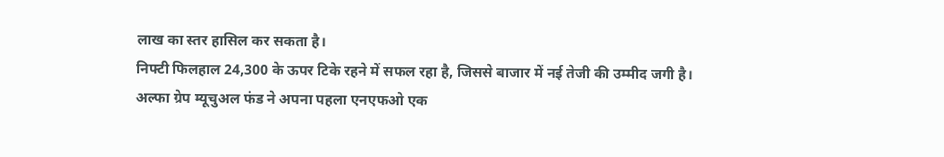लाख का स्तर हासिल कर सकता है।
निफ्टी फिलहाल 24,300 के ऊपर टिके रहने में सफल रहा है, जिससे बाजार में नई तेजी की उम्मीद जगी है।
अल्फा ग्रेप म्यूचुअल फंड ने अपना पहला एनएफओ एक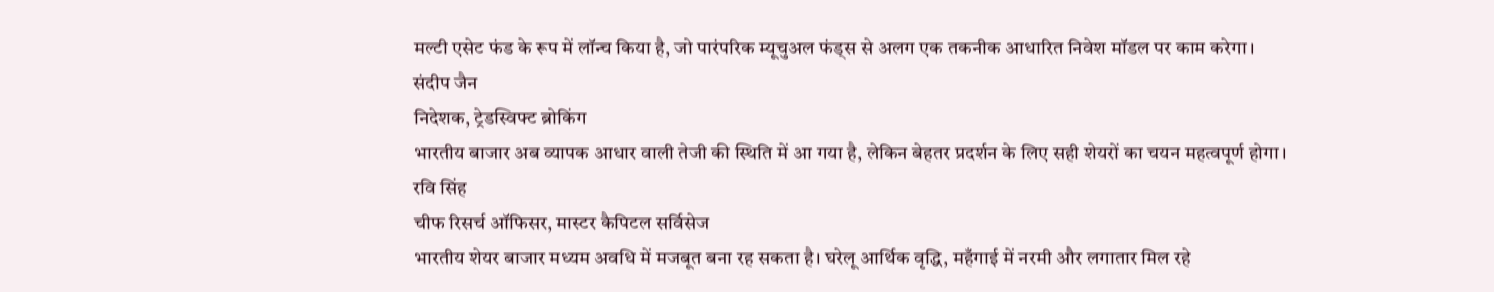मल्टी एसेट फंड के रूप में लॉन्च किया है, जो पारंपरिक म्यूचुअल फंड्स से अलग एक तकनीक आधारित निवेश मॉडल पर काम करेगा।
संदीप जैन
निदेशक, ट्रेडस्विफ्ट ब्रोकिंग
भारतीय बाजार अब व्यापक आधार वाली तेजी की स्थिति में आ गया है, लेकिन बेहतर प्रदर्शन के लिए सही शेयरों का चयन महत्वपूर्ण होगा।
रवि सिंह
चीफ रिसर्च ऑफिसर, मास्टर कैपिटल सर्विसेज
भारतीय शेयर बाजार मध्यम अवधि में मजबूत बना रह सकता है। घरेलू आर्थिक वृद्धि, महँगाई में नरमी और लगातार मिल रहे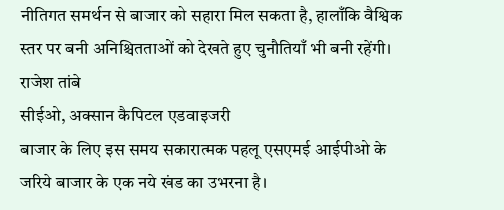नीतिगत समर्थन से बाजार को सहारा मिल सकता है, हालाँकि वैश्विक स्तर पर बनी अनिश्चितताओं को देखते हुए चुनौतियाँ भी बनी रहेंगी।
राजेश तांबे
सीईओ, अक्सान कैपिटल एडवाइजरी
बाजार के लिए इस समय सकारात्मक पहलू एसएमई आईपीओ के जरिये बाजार के एक नये खंड का उभरना है।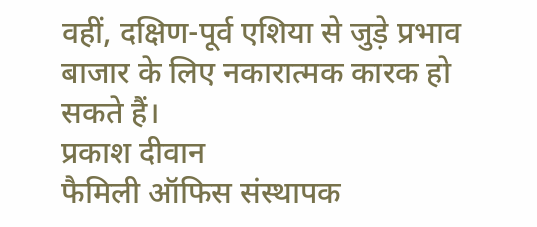वहीं, दक्षिण-पूर्व एशिया से जुड़े प्रभाव बाजार के लिए नकारात्मक कारक हो सकते हैं।
प्रकाश दीवान
फैमिली ऑफिस संस्थापक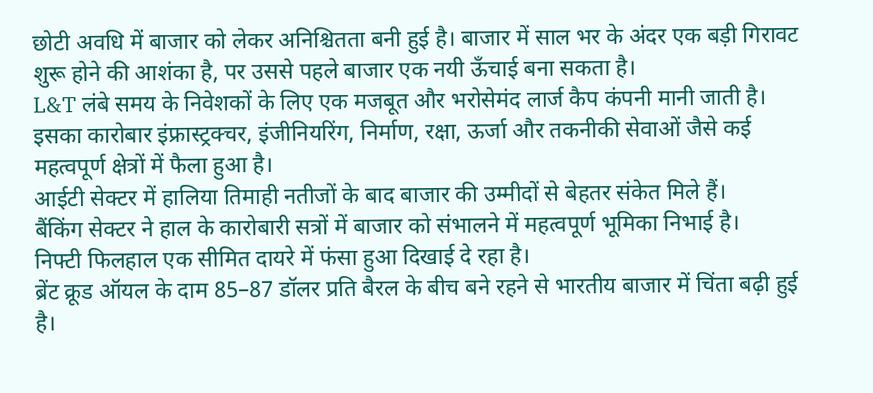छोटी अवधि में बाजार को लेकर अनिश्चितता बनी हुई है। बाजार में साल भर के अंदर एक बड़ी गिरावट शुरू होने की आशंका है, पर उससे पहले बाजार एक नयी ऊँचाई बना सकता है।
L&T लंबे समय के निवेशकों के लिए एक मजबूत और भरोसेमंद लार्ज कैप कंपनी मानी जाती है। इसका कारोबार इंफ्रास्ट्रक्चर, इंजीनियरिंग, निर्माण, रक्षा, ऊर्जा और तकनीकी सेवाओं जैसे कई महत्वपूर्ण क्षेत्रों में फैला हुआ है।
आईटी सेक्टर में हालिया तिमाही नतीजों के बाद बाजार की उम्मीदों से बेहतर संकेत मिले हैं।
बैंकिंग सेक्टर ने हाल के कारोबारी सत्रों में बाजार को संभालने में महत्वपूर्ण भूमिका निभाई है।
निफ्टी फिलहाल एक सीमित दायरे में फंसा हुआ दिखाई दे रहा है।
ब्रेंट क्रूड ऑयल के दाम 85–87 डॉलर प्रति बैरल के बीच बने रहने से भारतीय बाजार में चिंता बढ़ी हुई है।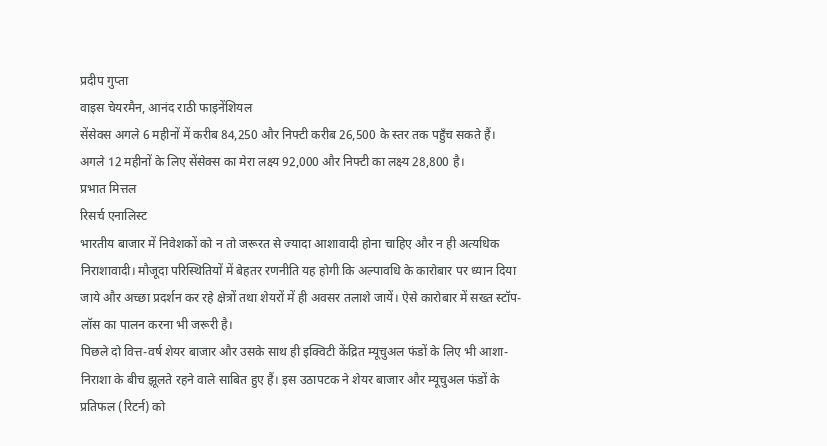प्रदीप गुप्ता
वाइस चेयरमैन, आनंद राठी फाइनेंशियल
सेंसेक्स अगले 6 महीनों में करीब 84,250 और निफ्टी करीब 26,500 के स्तर तक पहुँच सकते हैं। अगले 12 महीनों के लिए सेंसेक्स का मेरा लक्ष्य 92,000 और निफ्टी का लक्ष्य 28,800 है।
प्रभात मित्तल
रिसर्च एनालिस्ट
भारतीय बाजार में निवेशकों को न तो जरूरत से ज्यादा आशावादी होना चाहिए और न ही अत्यधिक निराशावादी। मौजूदा परिस्थितियों में बेहतर रणनीति यह होगी कि अल्पावधि के कारोबार पर ध्यान दिया जाये और अच्छा प्रदर्शन कर रहे क्षेत्रों तथा शेयरों में ही अवसर तलाशे जायें। ऐसे कारोबार में सख्त स्टॉप-लॉस का पालन करना भी जरूरी है।
पिछले दो वित्त-वर्ष शेयर बाजार और उसके साथ ही इक्विटी केंद्रित म्यूचुअल फंडों के लिए भी आशा-निराशा के बीच झूलते रहने वाले साबित हुए हैं। इस उठापटक ने शेयर बाजार और म्यूचुअल फंडों के प्रतिफल (रिटर्न) को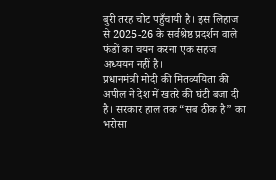बुरी तरह चोट पहुँचायी है। इस लिहाज से 2025-26 के सर्वश्रेष्ठ प्रदर्शन वाले फंडों का चयन करना एक सहज अध्ययन नहीं है।
प्रधानमंत्री मोदी की मितव्ययिता की अपील ने देश में खतरे की घंटी बजा दी है। सरकार हाल तक “सब ठीक है” का भरोसा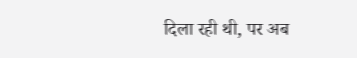दिला रही थी, पर अब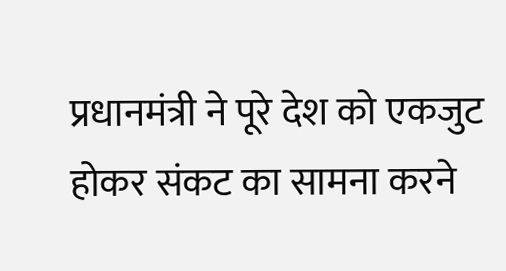प्रधानमंत्री ने पूरे देश को एकजुट होकर संकट का सामना करने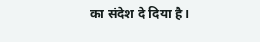का संदेश दे दिया है।